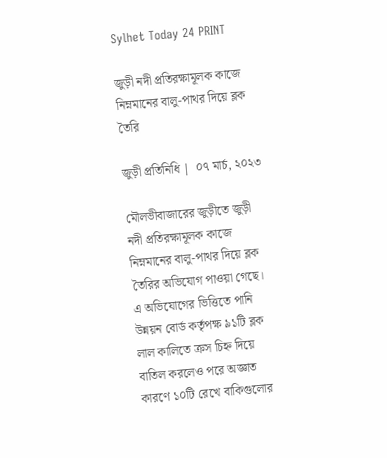Sylhet Today 24 PRINT

জুড়ী নদী প্রতিরক্ষামূলক কাজে নিম্নমানের বালু-পাথর দিয়ে ব্লক তৈরি

জুড়ী প্রতিনিধি |  ০৭ মার্চ, ২০২৩

মৌলভীবাজারের জুড়ীতে জুড়ী নদী প্রতিরক্ষামূলক কাজে নিম্নমানের বালু-পাথর দিয়ে ব্লক তৈরির অভিযোগ পাওয়া গেছে। এ অভিযোগের ভিত্তিতে পানি উন্নয়ন বোর্ড কর্তৃপক্ষ ৯১টি ব্লক লাল কালিতে ক্রস চিহ্ন দিয়ে বাতিল করলেও পরে অজ্ঞাত কারণে ১০টি রেখে বাকিগুলোর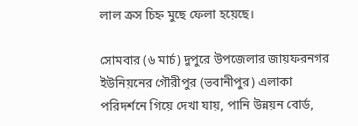লাল ক্রস চিহ্ন মুছে ফেলা হয়েছে।

সোমবার (৬ মার্চ) দুপুরে উপজেলার জায়ফরনগর ইউনিয়নের গৌরীপুর (ভবানীপুর) এলাকা পরিদর্শনে গিয়ে দেখা যায়, পানি উন্নয়ন বোর্ড,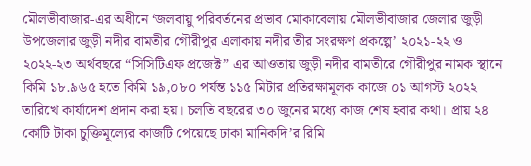মৌলভীবাজার-এর অধীনে ‘জলবায়ু পরিবর্তনের প্রভাব মোকাবেলায় মৌলভীবাজার জেলার জুড়ী উপজেলার জুড়ী নদীর বামতীর গৌরীপুর এলাকায় নদীর তীর সংরক্ষণ প্রকল্পে’ ২০২১-২২ ও ২০২২-২৩ অর্থবছরে “সিসিটিএফ প্রজেক্ট” এর আওতায় জুড়ী নদীর বামতীরে গৌরীপুর নামক স্থানে কিমি ১৮.৯৬৫ হতে কিমি ১৯,০৮০ পর্যন্ত ১১৫ মিটার প্রতিরক্ষামূলক কাজে ০১ আগস্ট ২০২২ তারিখে কার্যাদেশ প্রদান করা হয়। চলতি বছরের ৩০ জুনের মধ্যে কাজ শেষ হবার কথা। প্রায় ২৪ কোটি টাকা চুক্তিমূল্যের কাজটি পেয়েছে ঢাকা মানিকদি’র রিমি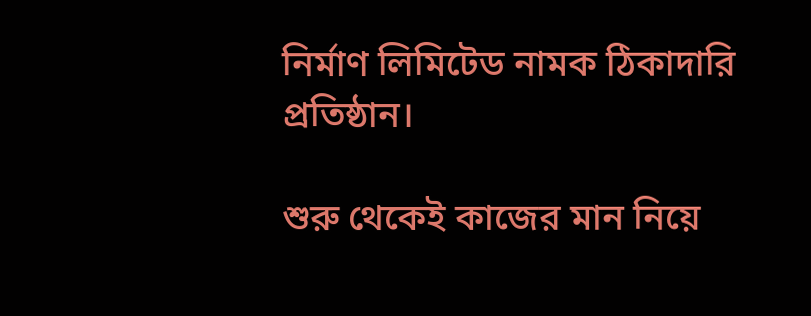নির্মাণ লিমিটেড নামক ঠিকাদারি প্রতিষ্ঠান।

শুরু থেকেই কাজের মান নিয়ে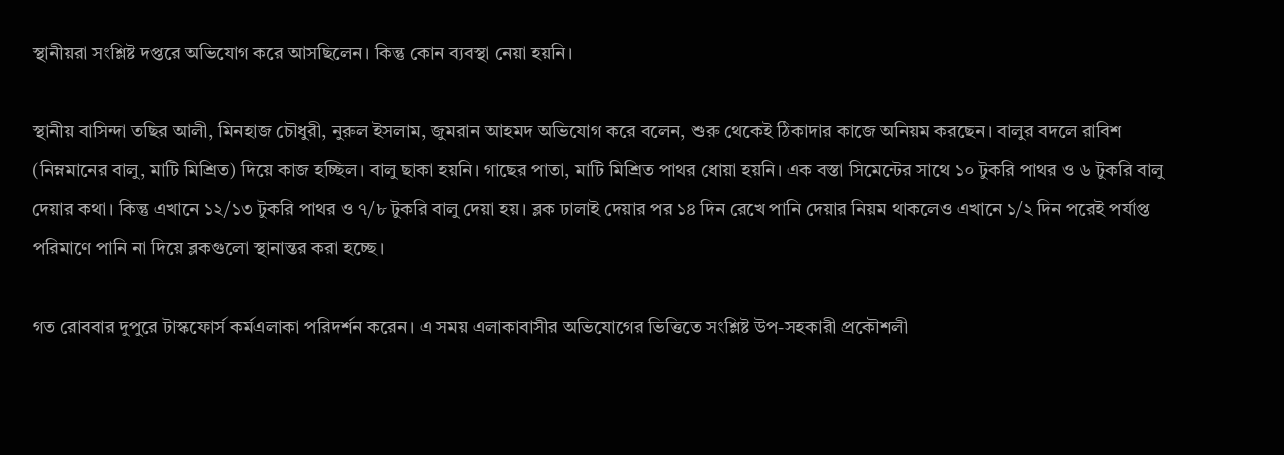স্থানীয়রা সংশ্লিষ্ট দপ্তরে অভিযোগ করে আসছিলেন। কিন্তু কোন ব্যবস্থা নেয়া হয়নি।

স্থানীয় বাসিন্দা তছির আলী, মিনহাজ চৌধুরী, নুরুল ইসলাম, জুমরান আহমদ অভিযোগ করে বলেন, শুরু থেকেই ঠিকাদার কাজে অনিয়ম করছেন। বালুর বদলে রাবিশ (নিম্নমানের বালু, মাটি মিশ্রিত) দিয়ে কাজ হচ্ছিল। বালু ছাকা হয়নি। গাছের পাতা, মাটি মিশ্রিত পাথর ধোয়া হয়নি। এক বস্তা সিমেন্টের সাথে ১০ টুকরি পাথর ও ৬ টুকরি বালু দেয়ার কথা। কিন্তু এখানে ১২/১৩ টুকরি পাথর ও ৭/৮ টুকরি বালু দেয়া হয়। ব্লক ঢালাই দেয়ার পর ১৪ দিন রেখে পানি দেয়ার নিয়ম থাকলেও এখানে ১/২ দিন পরেই পর্যাপ্ত পরিমাণে পানি না দিয়ে ব্লকগুলো স্থানান্তর করা হচ্ছে।

গত রোববার দুপুরে টাস্কফোর্স কর্মএলাকা পরিদর্শন করেন। এ সময় এলাকাবাসীর অভিযোগের ভিত্তিতে সংশ্লিষ্ট উপ-সহকারী প্রকৌশলী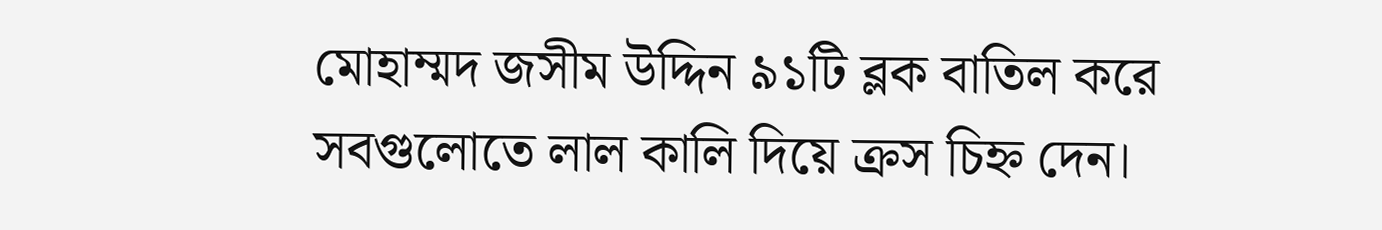মোহাম্মদ জসীম উদ্দিন ৯১টি ব্লক বাতিল করে সবগুলোতে লাল কালি দিয়ে ক্রস চিহ্ন দেন।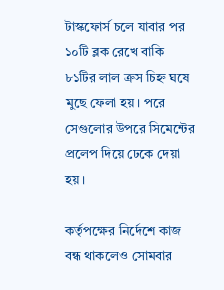টাস্কফোর্স চলে যাবার পর ১০টি ব্লক রেখে বাকি ৮১টির লাল ক্রস চিহ্ন ঘষে মুছে ফেলা হয়। পরে সেগুলোর উপরে সিমেন্টের প্রলেপ দিয়ে ঢেকে দেয়া হয়।

কর্তৃপক্ষের নির্দেশে কাজ বন্ধ থাকলেও সোমবার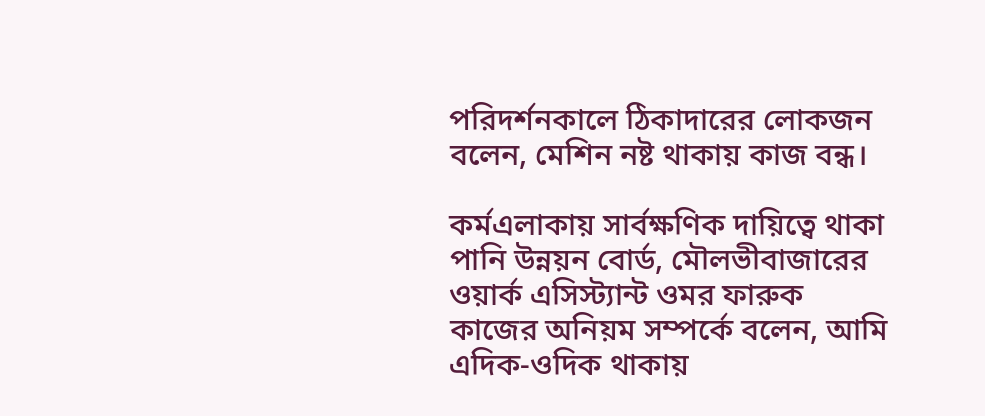পরিদর্শনকালে ঠিকাদারের লোকজন বলেন, মেশিন নষ্ট থাকায় কাজ বন্ধ।

কর্মএলাকায় সার্বক্ষণিক দায়িত্বে থাকা পানি উন্নয়ন বোর্ড, মৌলভীবাজারের ওয়ার্ক এসিস্ট্যান্ট ওমর ফারুক কাজের অনিয়ম সম্পর্কে বলেন, আমি এদিক-ওদিক থাকায়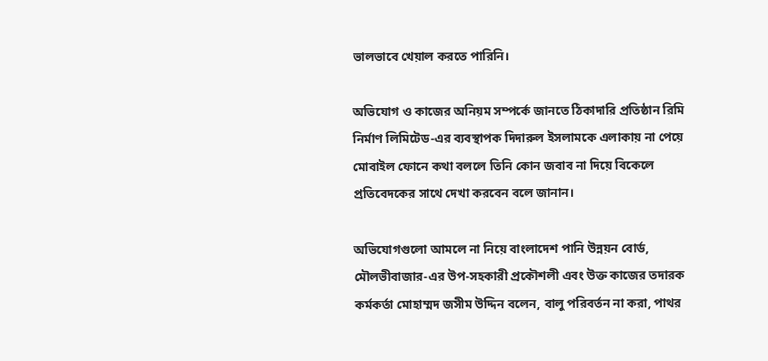ভালভাবে খেয়াল করতে পারিনি।

অভিযোগ ও কাজের অনিয়ম সম্পর্কে জানতে ঠিকাদারি প্রতিষ্ঠান রিমি নির্মাণ লিমিটেড-এর ব্যবস্থাপক দিদারুল ইসলামকে এলাকায় না পেয়ে মোবাইল ফোনে কথা বললে তিনি কোন জবাব না দিয়ে বিকেলে প্রতিবেদকের সাথে দেখা করবেন বলে জানান।

অভিযোগগুলো আমলে না নিয়ে বাংলাদেশ পানি উন্নয়ন বোর্ড, মৌলভীবাজার-এর উপ-সহকারী প্রকৌশলী এবং উক্ত কাজের তদারক কর্মকর্তা মোহাম্মদ জসীম উদ্দিন বলেন, বালু পরিবর্তন না করা, পাথর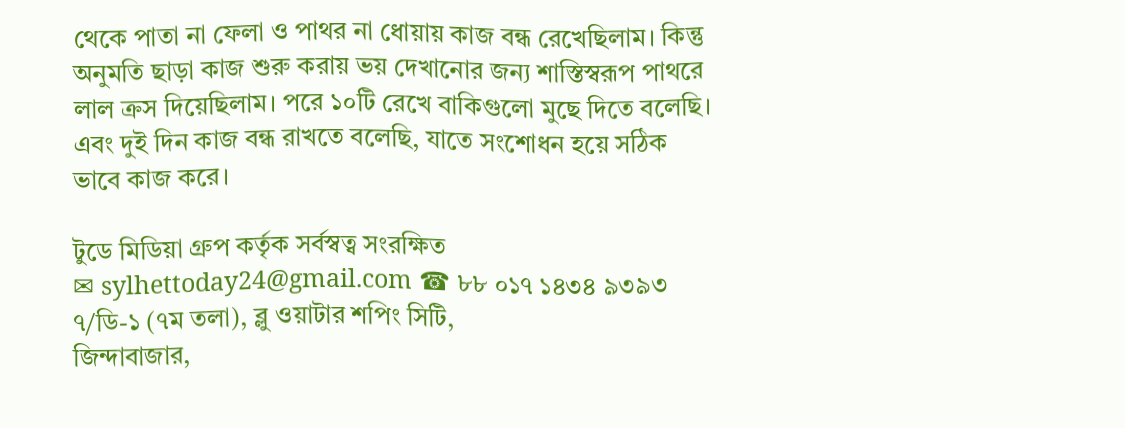থেকে পাতা না ফেলা ও পাথর না ধোয়ায় কাজ বন্ধ রেখেছিলাম। কিন্তু অনুমতি ছাড়া কাজ শুরু করায় ভয় দেখানোর জন্য শাস্তিস্বরূপ পাথরে লাল ক্রস দিয়েছিলাম। পরে ১০টি রেখে বাকিগুলো মুছে দিতে বলেছি। এবং দুই দিন কাজ বন্ধ রাখতে বলেছি, যাতে সংশোধন হয়ে সঠিক ভাবে কাজ করে।

টুডে মিডিয়া গ্রুপ কর্তৃক সর্বস্বত্ব সংরক্ষিত
✉ sylhettoday24@gmail.com ☎ ৮৮ ০১৭ ১৪৩৪ ৯৩৯৩
৭/ডি-১ (৭ম তলা), ব্লু ওয়াটার শপিং সিটি,
জিন্দাবাজার,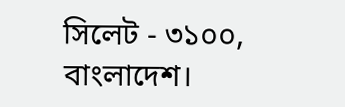সিলেট - ৩১০০, বাংলাদেশ।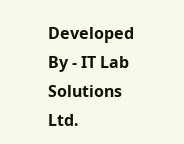Developed By - IT Lab Solutions Ltd.